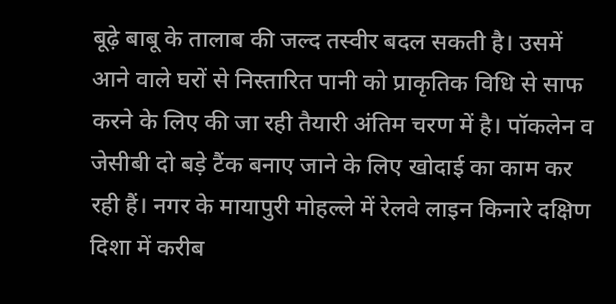बूढ़े बाबू के तालाब की जल्द तस्वीर बदल सकती है। उसमें आने वाले घरों से निस्तारित पानी को प्राकृतिक विधि से साफ करने के लिए की जा रही तैयारी अंतिम चरण में है। पॉकलेन व जेसीबी दो बड़े टैंक बनाए जाने के लिए खोदाई का काम कर रही हैं। नगर के मायापुरी मोहल्ले में रेलवे लाइन किनारे दक्षिण दिशा में करीब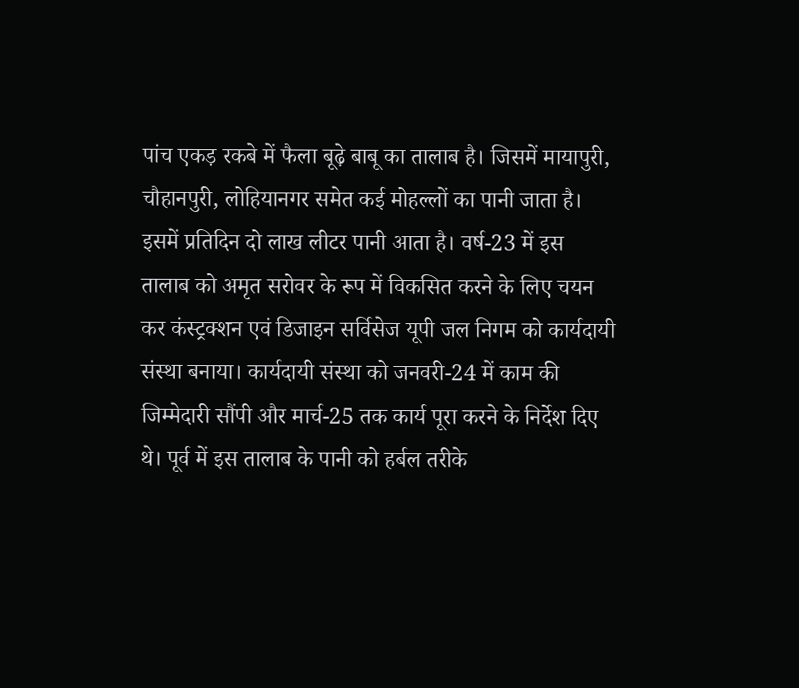पांच एकड़ रकबे में फैला बूढ़े बाबू का तालाब है। जिसमें मायापुरी, चौहानपुरी, लोहियानगर समेत कई मोहल्लों का पानी जाता है। इसमें प्रतिदिन दो लाख लीटर पानी आता है। वर्ष-23 में इस तालाब को अमृत सरोवर के रूप में विकसित करने के लिए चयन कर कंस्ट्रक्शन एवं डिजाइन सर्विसेज यूपी जल निगम को कार्यदायी संस्था बनाया। कार्यदायी संस्था को जनवरी-24 में काम की जिम्मेदारी सौंपी और मार्च-25 तक कार्य पूरा करने के निर्देश दिए थे। पूर्व में इस तालाब के पानी को हर्बल तरीके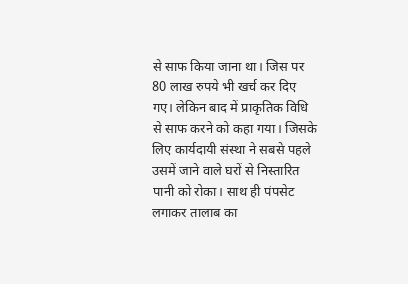से साफ किया जाना था। जिस पर 80 लाख रुपये भी खर्च कर दिए गए। लेकिन बाद में प्राकृतिक विधि से साफ करने को कहा गया। जिसके लिए कार्यदायी संस्था ने सबसे पहले उसमें जाने वाले घरों से निस्तारित पानी को रोका। साथ ही पंपसेट लगाकर तालाब का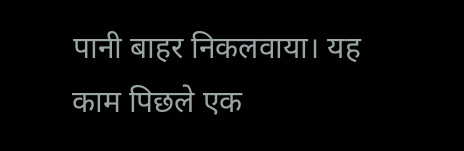पानी बाहर निकलवाया। यह काम पिछले एक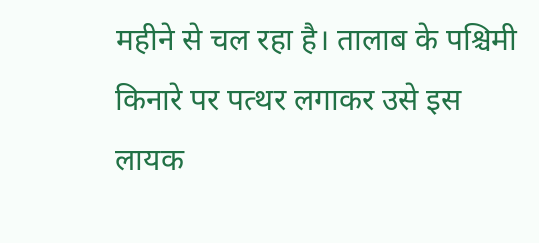महीने से चल रहा है। तालाब के पश्चिमी किनारे पर पत्थर लगाकर उसे इस लायक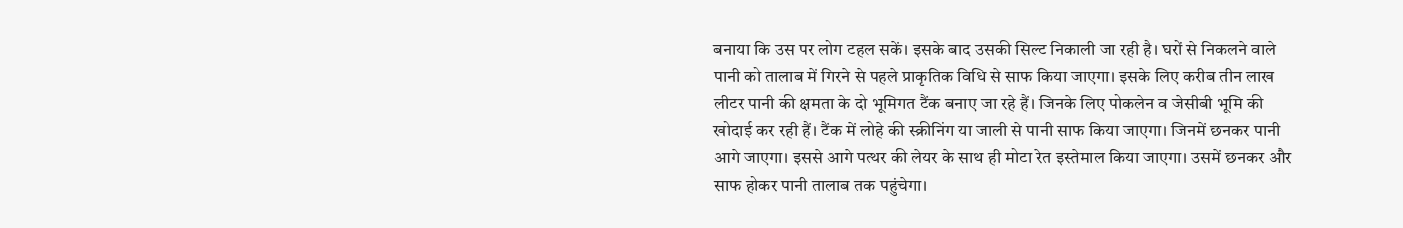बनाया कि उस पर लोग टहल सकें। इसके बाद उसकी सिल्ट निकाली जा रही है। घरों से निकलने वाले पानी को तालाब में गिरने से पहले प्राकृतिक विधि से साफ किया जाएगा। इसके लिए करीब तीन लाख लीटर पानी की क्षमता के दो भूमिगत टैंक बनाए जा रहे हैं। जिनके लिए पोकलेन व जेसीबी भूमि की खोदाई कर रही हैं। टैंक में लोहे की स्क्रीनिंग या जाली से पानी साफ किया जाएगा। जिनमें छनकर पानी आगे जाएगा। इससे आगे पत्थर की लेयर के साथ ही मोटा रेत इस्तेमाल किया जाएगा। उसमें छनकर और साफ होकर पानी तालाब तक पहुंचेगा।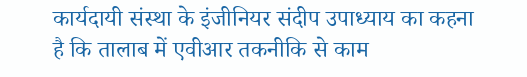कार्यदायी संस्था के इंजीनियर संदीप उपाध्याय का कहना है कि तालाब में एवीआर तकनीकि से काम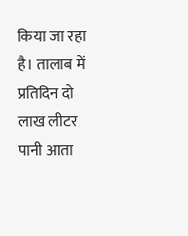किया जा रहा है। तालाब में प्रतिदिन दो लाख लीटर पानी आता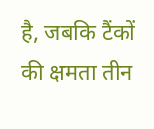है, जबकि टैंकों की क्षमता तीन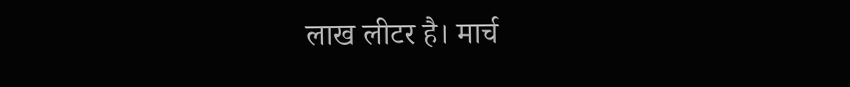लाख लीटर है। मार्च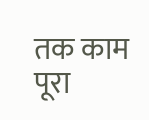तक काम पूरा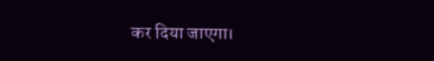कर दिया जाएगा।